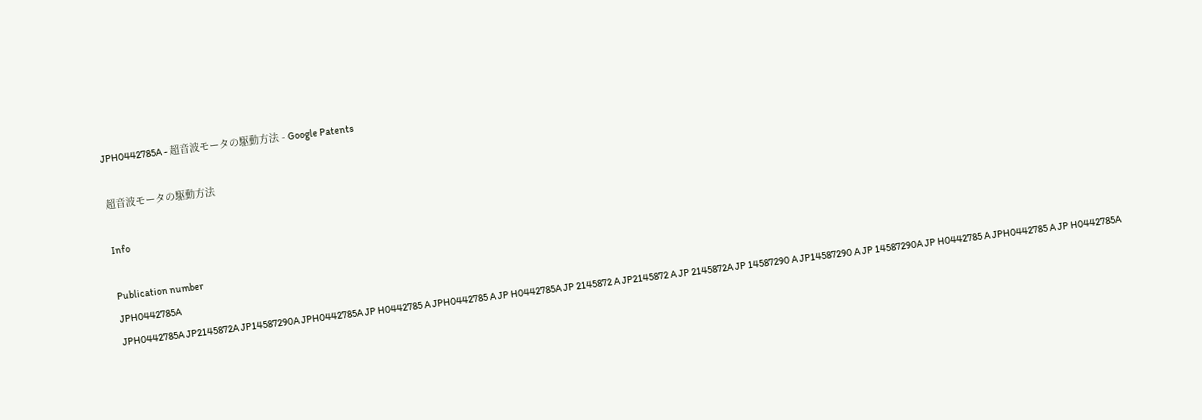JPH0442785A - 超音波モータの駆動方法 - Google Patents

超音波モータの駆動方法

Info

Publication number
JPH0442785A
JPH0442785A JP2145872A JP14587290A JPH0442785A JP H0442785 A JPH0442785 A JP H0442785A JP 2145872 A JP2145872 A JP 2145872A JP 14587290 A JP14587290 A JP 14587290A JP H0442785 A JPH0442785 A JP H0442785A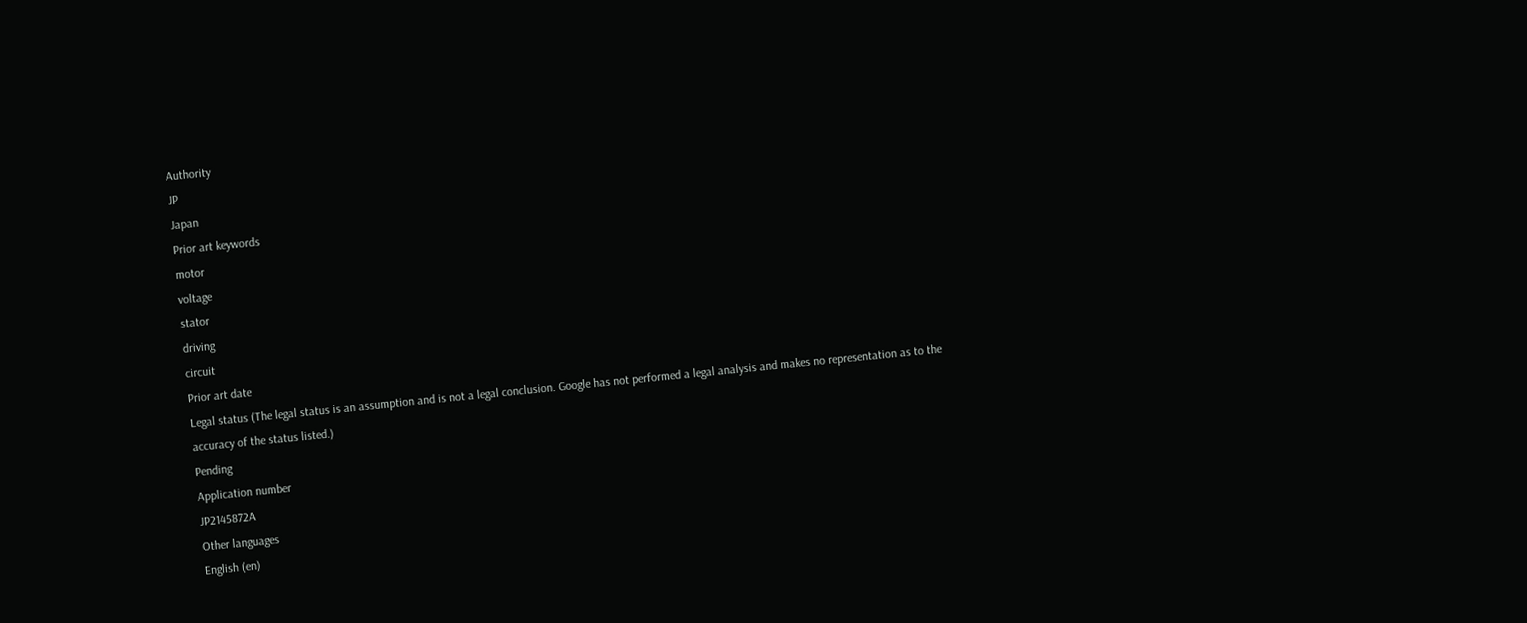Authority
JP
Japan
Prior art keywords
motor
voltage
stator
driving
circuit
Prior art date
Legal status (The legal status is an assumption and is not a legal conclusion. Google has not performed a legal analysis and makes no representation as to the accuracy of the status listed.)
Pending
Application number
JP2145872A
Other languages
English (en)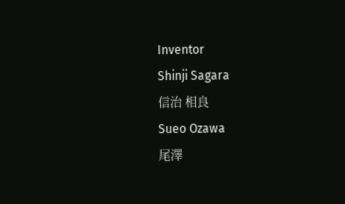Inventor
Shinji Sagara
信治 相良
Sueo Ozawa
尾澤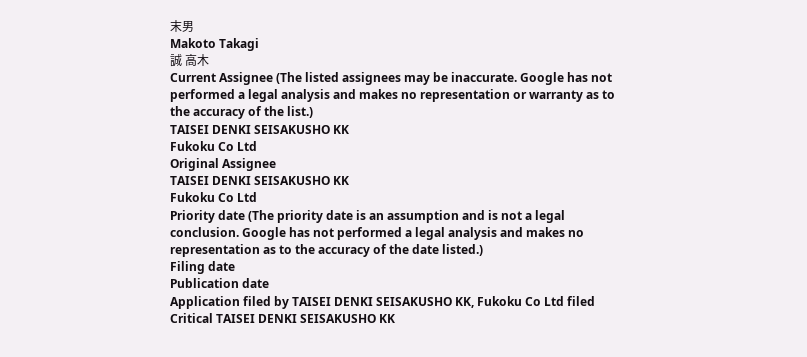末男
Makoto Takagi
誠 高木
Current Assignee (The listed assignees may be inaccurate. Google has not performed a legal analysis and makes no representation or warranty as to the accuracy of the list.)
TAISEI DENKI SEISAKUSHO KK
Fukoku Co Ltd
Original Assignee
TAISEI DENKI SEISAKUSHO KK
Fukoku Co Ltd
Priority date (The priority date is an assumption and is not a legal conclusion. Google has not performed a legal analysis and makes no representation as to the accuracy of the date listed.)
Filing date
Publication date
Application filed by TAISEI DENKI SEISAKUSHO KK, Fukoku Co Ltd filed Critical TAISEI DENKI SEISAKUSHO KK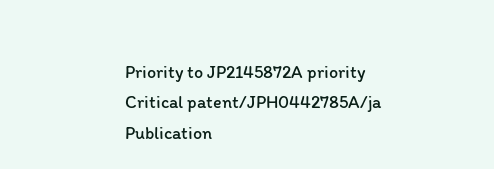Priority to JP2145872A priority Critical patent/JPH0442785A/ja
Publication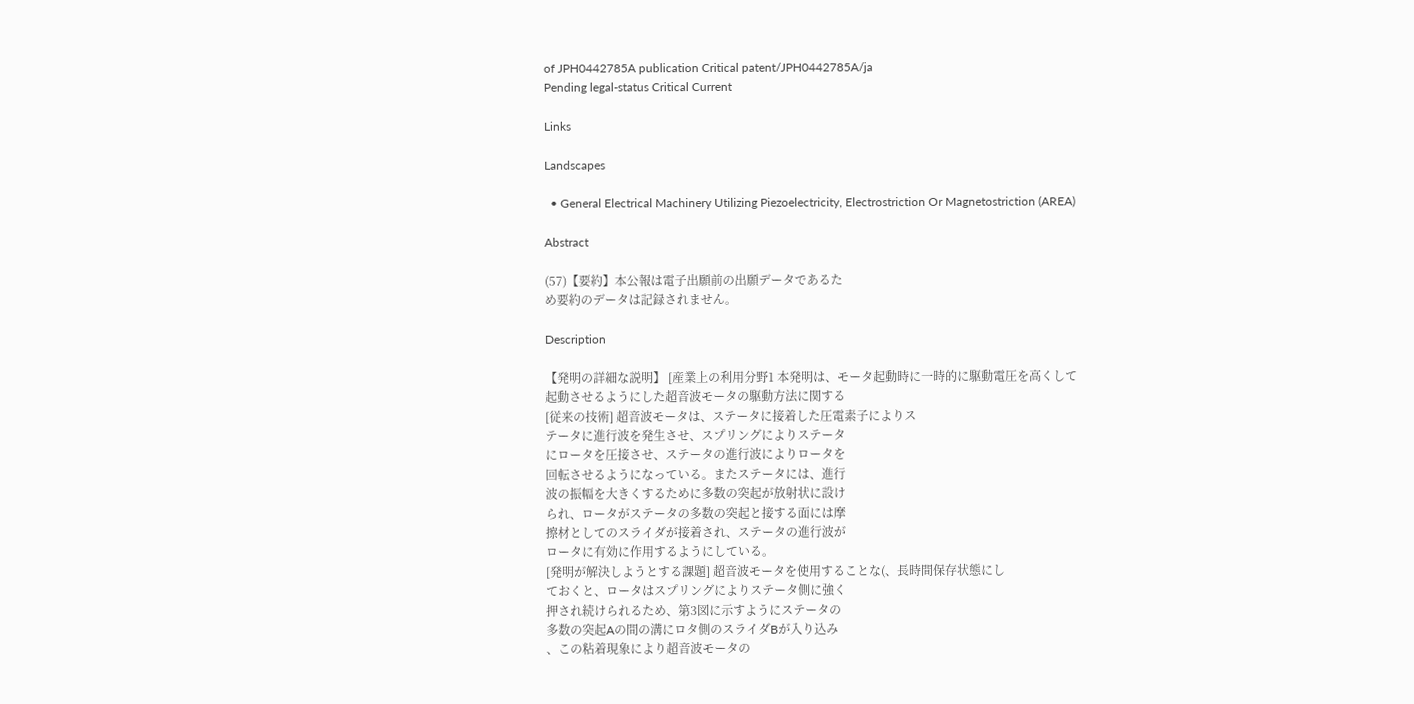of JPH0442785A publication Critical patent/JPH0442785A/ja
Pending legal-status Critical Current

Links

Landscapes

  • General Electrical Machinery Utilizing Piezoelectricity, Electrostriction Or Magnetostriction (AREA)

Abstract

(57)【要約】本公報は電子出願前の出願データであるた
め要約のデータは記録されません。

Description

【発明の詳細な説明】 [産業上の利用分野1 本発明は、モータ起動時に一時的に駆動電圧を高くして
起動させるようにした超音波モータの駆動方法に関する
[従来の技術] 超音波モータは、ステータに接着した圧電素子によりス
テータに進行波を発生させ、スプリングによりステータ
にロータを圧接させ、ステータの進行波によりロータを
回転させるようになっている。またステータには、進行
波の振幅を大きくするために多数の突起が放射状に設け
られ、ロータがステータの多数の突起と接する面には摩
擦材としてのスライダが接着され、ステータの進行波が
ロータに有効に作用するようにしている。
[発明が解決しようとする課題] 超音波モータを使用することな(、長時間保存状態にし
ておくと、ロータはスプリングによりステータ側に強く
押され続けられるため、第3図に示すようにステータの
多数の突起Aの間の溝にロタ側のスライダBが入り込み
、この粘着現象により超音波モータの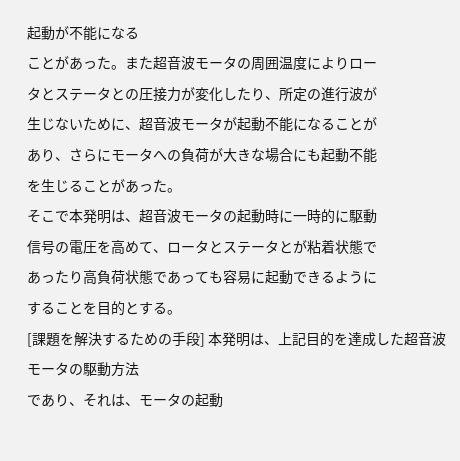起動が不能になる
ことがあった。また超音波モータの周囲温度によりロー
タとステータとの圧接力が変化したり、所定の進行波が
生じないために、超音波モータが起動不能になることが
あり、さらにモータへの負荷が大きな場合にも起動不能
を生じることがあった。
そこで本発明は、超音波モータの起動時に一時的に駆動
信号の電圧を高めて、ロータとステータとが粘着状態で
あったり高負荷状態であっても容易に起動できるように
することを目的とする。
[課題を解決するための手段] 本発明は、上記目的を達成した超音波モータの駆動方法
であり、それは、モータの起動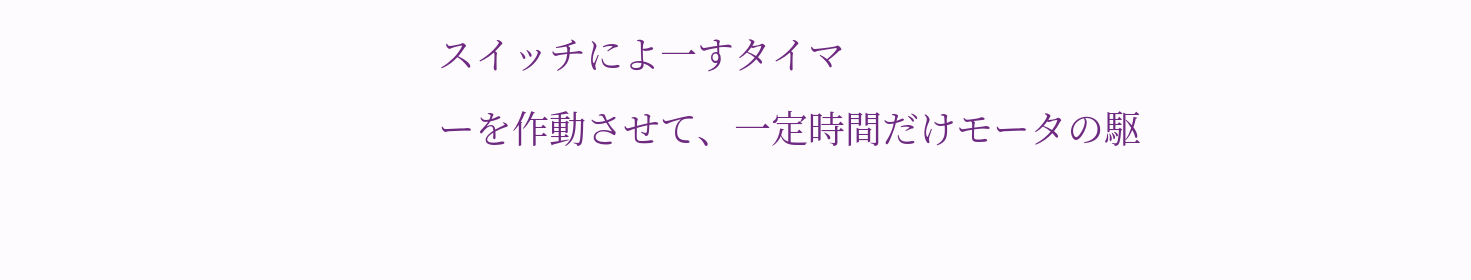スイッチによ一すタイマ
ーを作動させて、一定時間だけモータの駆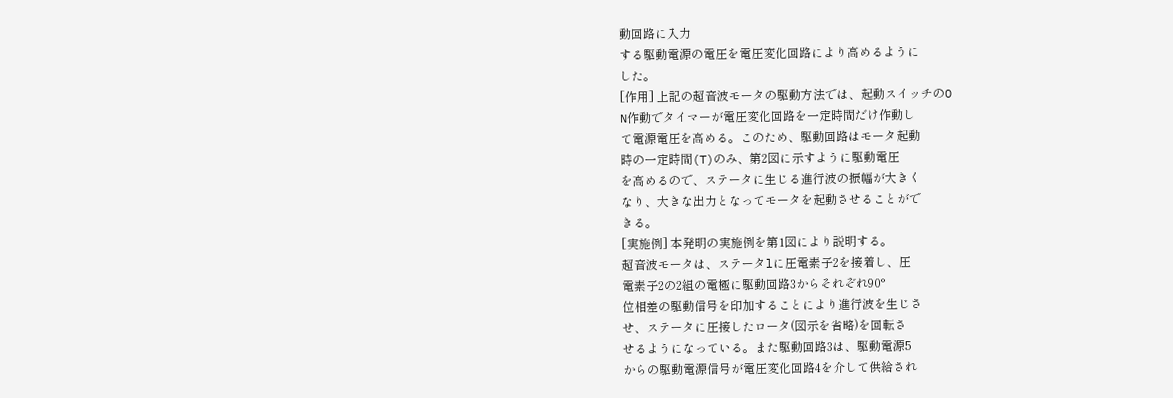動回路に入力
する駆動電源の電圧を電圧変化回路により高めるように
した。
[作用] 上記の超音波モータの駆動方法では、起動スイッチのO
N作動でタイマーが電圧変化回路を一定時間だけ作動し
て電源電圧を高める。このため、駆動回路はモータ起動
時の一定時間(T)のみ、第2図に示すように駆動電圧
を高めるので、ステータに生じる進行波の振幅が大きく
なり、大きな出力となってモータを起動させることがで
きる。
[実施例] 本発明の実施例を第1図により説明する。
超音波モータは、ステータlに圧電素子2を接着し、圧
電素子2の2組の電極に駆動回路3からそれぞれ90°
位相差の駆動信号を印加することにより進行波を生じさ
せ、ステータに圧接したロータ(図示を省略)を回転さ
せるようになっている。また駆動回路3は、駆動電源5
からの駆動電源信号が電圧変化回路4を介して供給され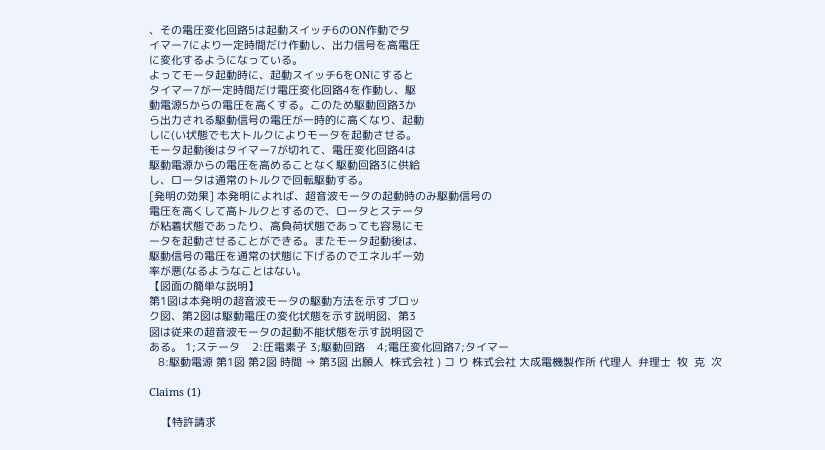、その電圧変化回路5は起動スイッチ6のON作動でタ
イマー7により一定時間だけ作動し、出力信号を高電圧
に変化するようになっている。
よってモータ起動時に、起動スイッチ6をONにすると
タイマー7が一定時間だけ電圧変化回路4を作動し、駆
動電源5からの電圧を高くする。このため駆動回路3か
ら出力される駆動信号の電圧が一時的に高くなり、起動
しに(い状態でも大トルクによりモータを起動させる。
モータ起動後はタイマー7が切れて、電圧変化回路4は
駆動電源からの電圧を高めることなく駆動回路3に供給
し、ロータは通常のトルクで回転駆動する。
[発明の効果] 本発明によれば、超音波モータの起動時のみ駆動信号の
電圧を高くして高トルクとするので、ロータとステータ
が粘着状態であったり、高負荷状態であっても容易にモ
ータを起動させることができる。またモータ起動後は、
駆動信号の電圧を通常の状態に下げるのでエネルギー効
率が悪(なるようなことはない。
【図面の簡単な説明】
第1図は本発明の超音波モータの駆動方法を示すブロッ
ク図、第2図は駆動電圧の変化状態を示す説明図、第3
図は従来の超音波モータの起動不能状態を示す説明図で
ある。 1;ステータ    2:圧電素子 3;駆動回路    4;電圧変化回路7;タイマー
   8:駆動電源 第1図 第2図 時間 → 第3図 出願人  株式会社 ) コ り 株式会社 大成電機製作所 代理人  弁理士  牧  克  次

Claims (1)

    【特許請求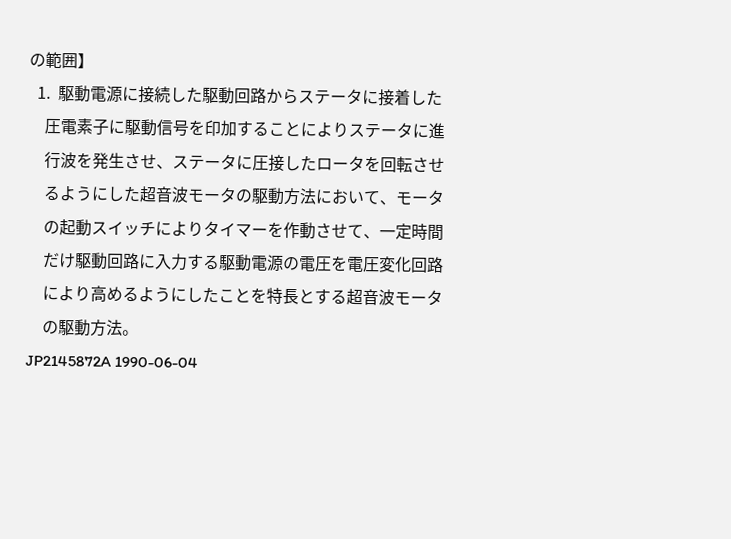の範囲】
  1.  駆動電源に接続した駆動回路からステータに接着した
    圧電素子に駆動信号を印加することによりステータに進
    行波を発生させ、ステータに圧接したロータを回転させ
    るようにした超音波モータの駆動方法において、モータ
    の起動スイッチによりタイマーを作動させて、一定時間
    だけ駆動回路に入力する駆動電源の電圧を電圧変化回路
    により高めるようにしたことを特長とする超音波モータ
    の駆動方法。
JP2145872A 1990-06-04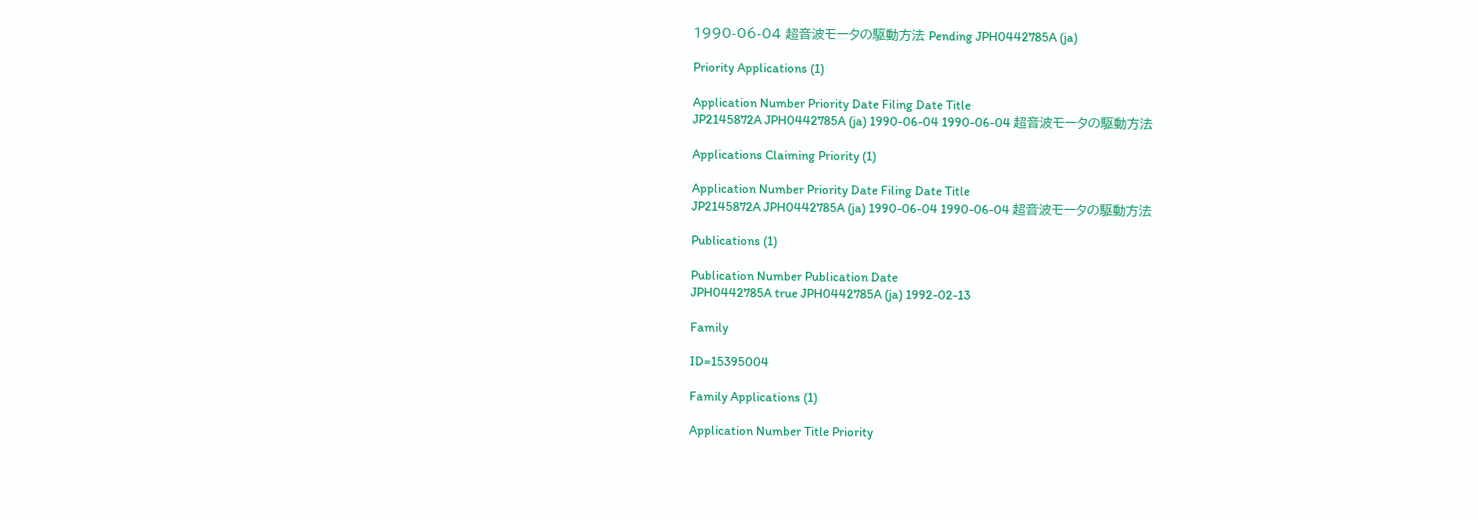1990-06-04 超音波モータの駆動方法 Pending JPH0442785A (ja)

Priority Applications (1)

Application Number Priority Date Filing Date Title
JP2145872A JPH0442785A (ja) 1990-06-04 1990-06-04 超音波モータの駆動方法

Applications Claiming Priority (1)

Application Number Priority Date Filing Date Title
JP2145872A JPH0442785A (ja) 1990-06-04 1990-06-04 超音波モータの駆動方法

Publications (1)

Publication Number Publication Date
JPH0442785A true JPH0442785A (ja) 1992-02-13

Family

ID=15395004

Family Applications (1)

Application Number Title Priority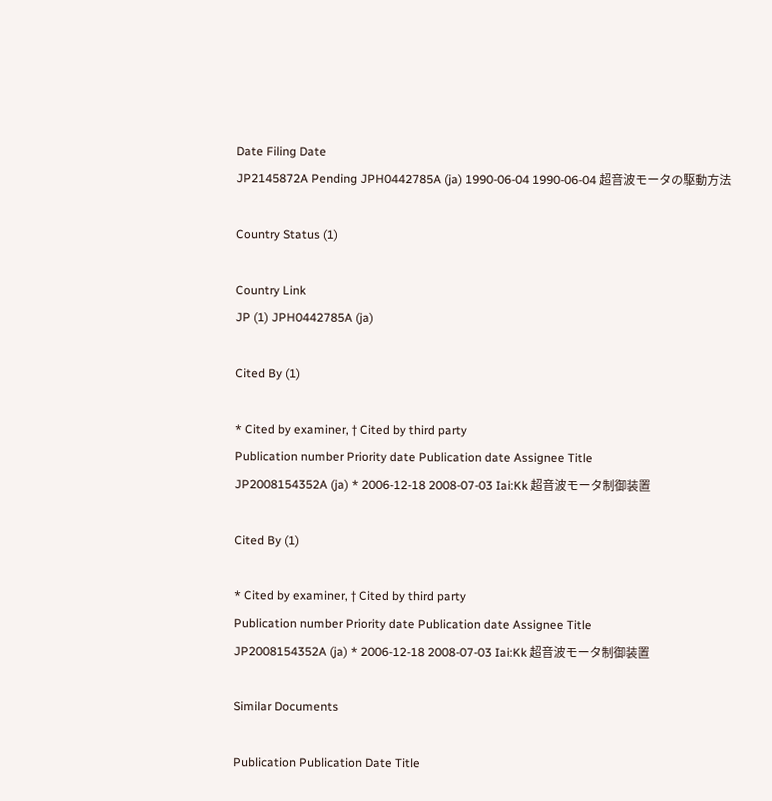Date Filing Date
JP2145872A Pending JPH0442785A (ja) 1990-06-04 1990-06-04 超音波モータの駆動方法

Country Status (1)

Country Link
JP (1) JPH0442785A (ja)

Cited By (1)

* Cited by examiner, † Cited by third party
Publication number Priority date Publication date Assignee Title
JP2008154352A (ja) * 2006-12-18 2008-07-03 Iai:Kk 超音波モータ制御装置

Cited By (1)

* Cited by examiner, † Cited by third party
Publication number Priority date Publication date Assignee Title
JP2008154352A (ja) * 2006-12-18 2008-07-03 Iai:Kk 超音波モータ制御装置

Similar Documents

Publication Publication Date Title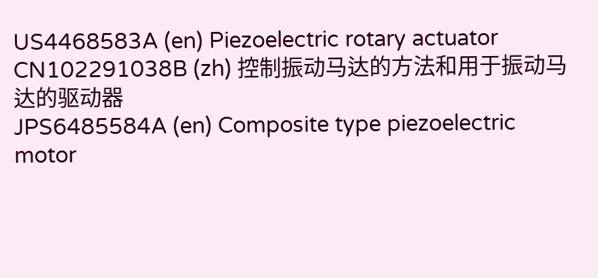US4468583A (en) Piezoelectric rotary actuator
CN102291038B (zh) 控制振动马达的方法和用于振动马达的驱动器
JPS6485584A (en) Composite type piezoelectric motor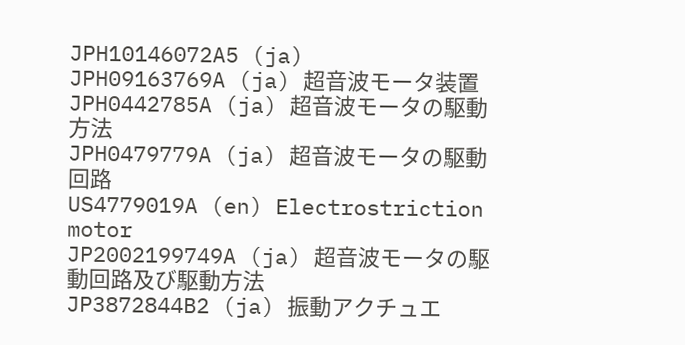JPH10146072A5 (ja)
JPH09163769A (ja) 超音波モータ装置
JPH0442785A (ja) 超音波モータの駆動方法
JPH0479779A (ja) 超音波モータの駆動回路
US4779019A (en) Electrostriction motor
JP2002199749A (ja) 超音波モータの駆動回路及び駆動方法
JP3872844B2 (ja) 振動アクチュエ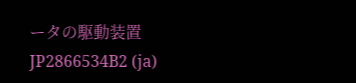ータの駆動装置
JP2866534B2 (ja)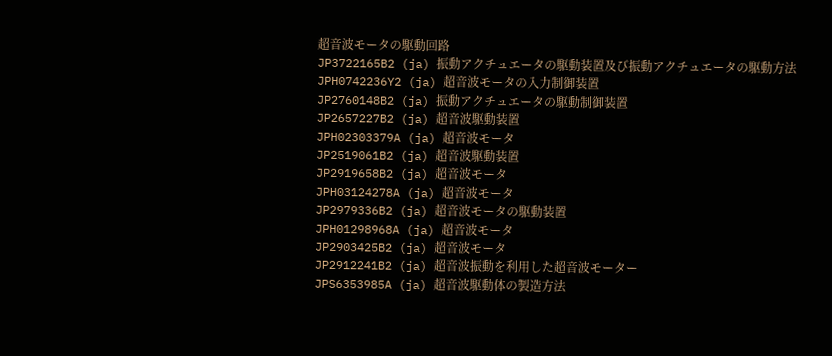超音波モータの駆動回路
JP3722165B2 (ja) 振動アクチュエータの駆動装置及び振動アクチュエータの駆動方法
JPH0742236Y2 (ja) 超音波モータの入力制御装置
JP2760148B2 (ja) 振動アクチュエータの駆動制御装置
JP2657227B2 (ja) 超音波駆動装置
JPH02303379A (ja) 超音波モータ
JP2519061B2 (ja) 超音波駆動装置
JP2919658B2 (ja) 超音波モータ
JPH03124278A (ja) 超音波モータ
JP2979336B2 (ja) 超音波モータの駆動装置
JPH01298968A (ja) 超音波モータ
JP2903425B2 (ja) 超音波モータ
JP2912241B2 (ja) 超音波振動を利用した超音波モーター
JPS6353985A (ja) 超音波駆動体の製造方法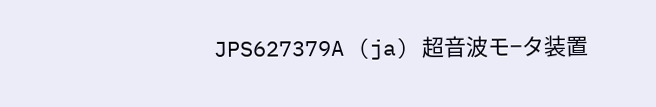JPS627379A (ja) 超音波モ−タ装置